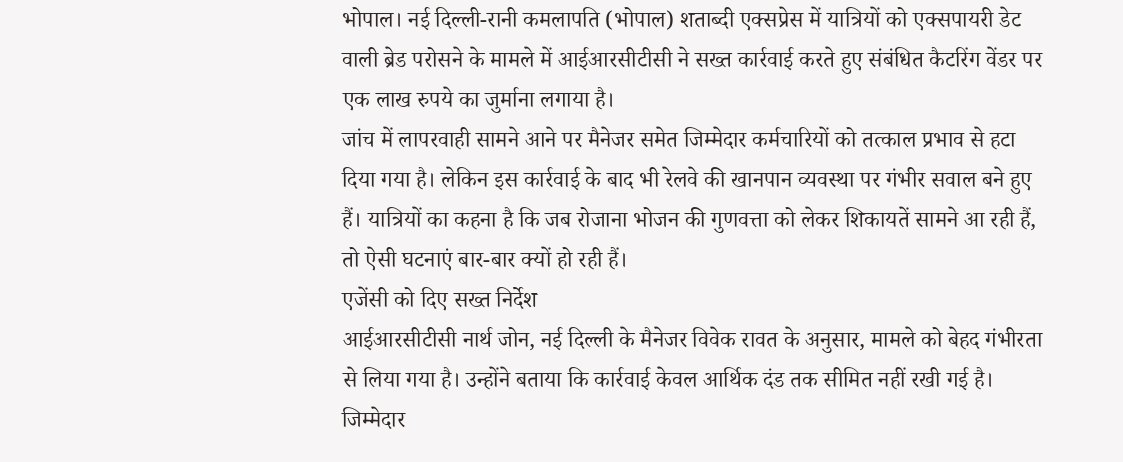भोपाल। नई दिल्ली-रानी कमलापति (भोपाल) शताब्दी एक्सप्रेस में यात्रियों को एक्सपायरी डेट वाली ब्रेड परोसने के मामले में आईआरसीटीसी ने सख्त कार्रवाई करते हुए संबंधित कैटरिंग वेंडर पर एक लाख रुपये का जुर्माना लगाया है।
जांच में लापरवाही सामने आने पर मैनेजर समेत जिम्मेदार कर्मचारियों को तत्काल प्रभाव से हटा दिया गया है। लेकिन इस कार्रवाई के बाद भी रेलवे की खानपान व्यवस्था पर गंभीर सवाल बने हुए हैं। यात्रियों का कहना है कि जब रोजाना भोजन की गुणवत्ता को लेकर शिकायतें सामने आ रही हैं, तो ऐसी घटनाएं बार-बार क्यों हो रही हैं।
एजेंसी को दिए सख्त निर्देश
आईआरसीटीसी नार्थ जोन, नई दिल्ली के मैनेजर विवेक रावत के अनुसार, मामले को बेहद गंभीरता से लिया गया है। उन्होंने बताया कि कार्रवाई केवल आर्थिक दंड तक सीमित नहीं रखी गई है। जिम्मेदार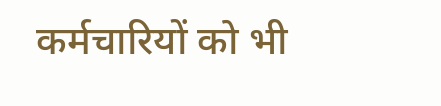कर्मचारियों को भी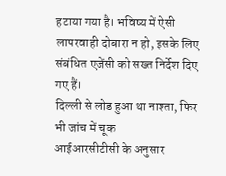हटाया गया है। भविष्य में ऐसी लापरवाही दोबारा न हो, इसके लिए संबंधित एजेंसी को सख्त निर्देश दिए गए हैं।
दिल्ली से लोड हुआ था नाश्ता, फिर भी जांच में चूक
आईआरसीटीसी के अनुसार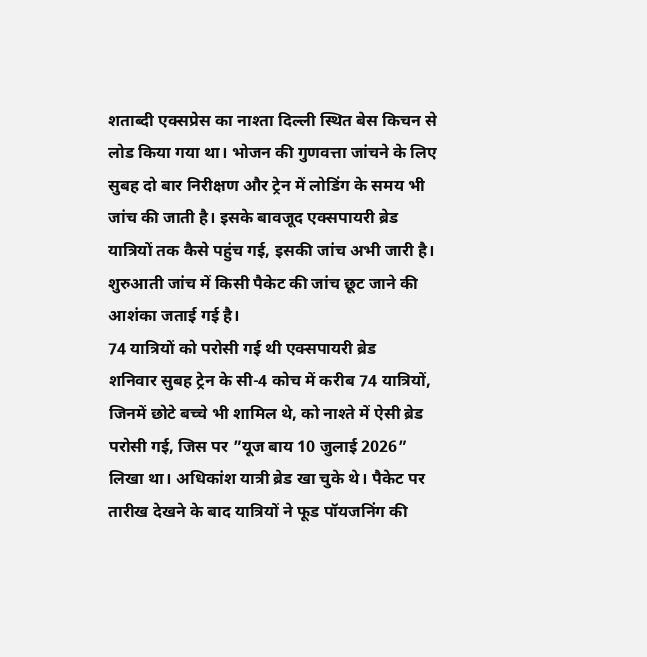शताब्दी एक्सप्रेस का नाश्ता दिल्ली स्थित बेस किचन से लोड किया गया था। भोजन की गुणवत्ता जांचने के लिए सुबह दो बार निरीक्षण और ट्रेन में लोडिंग के समय भी जांच की जाती है। इसके बावजूद एक्सपायरी ब्रेड यात्रियों तक कैसे पहुंच गई, इसकी जांच अभी जारी है। शुरुआती जांच में किसी पैकेट की जांच छूट जाने की आशंका जताई गई है।
74 यात्रियों को परोसी गई थी एक्सपायरी ब्रेड
शनिवार सुबह ट्रेन के सी-4 कोच में करीब 74 यात्रियों, जिनमें छोटे बच्चे भी शामिल थे, को नाश्ते में ऐसी ब्रेड परोसी गई, जिस पर ”यूज बाय 10 जुलाई 2026” लिखा था। अधिकांश यात्री ब्रेड खा चुके थे। पैकेट पर तारीख देखने के बाद यात्रियों ने फूड पॉयजनिंग की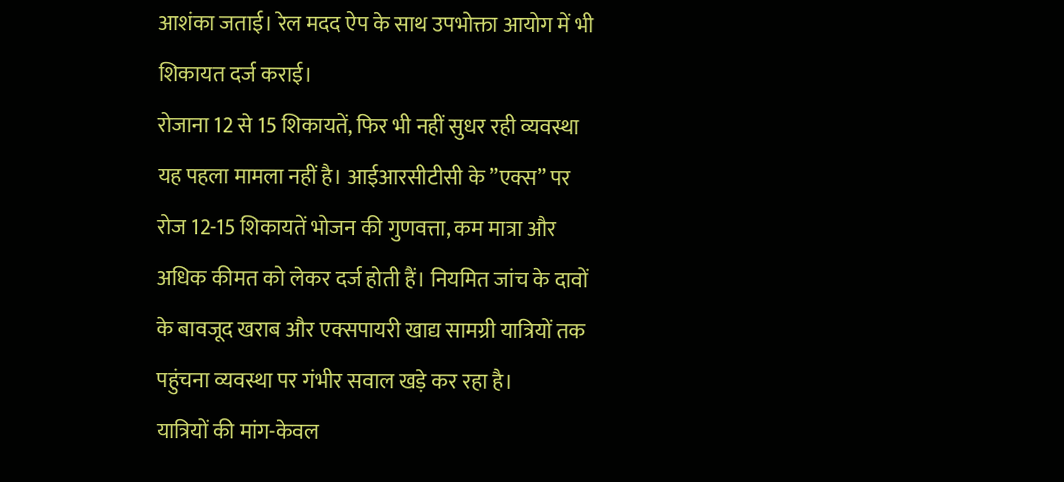आशंका जताई। रेल मदद ऐप के साथ उपभोक्ता आयोग में भी शिकायत दर्ज कराई।
रोजाना 12 से 15 शिकायतें, फिर भी नहीं सुधर रही व्यवस्था
यह पहला मामला नहीं है। आईआरसीटीसी के ”एक्स” पर रोज 12-15 शिकायतें भोजन की गुणवत्ता, कम मात्रा और अधिक कीमत को लेकर दर्ज होती हैं। नियमित जांच के दावों के बावजूद खराब और एक्सपायरी खाद्य सामग्री यात्रियों तक पहुंचना व्यवस्था पर गंभीर सवाल खड़े कर रहा है।
यात्रियों की मांग-केवल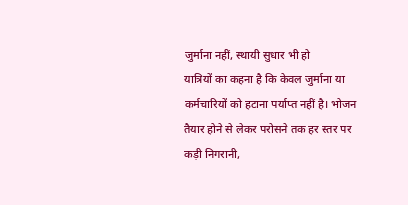जुर्माना नहीं, स्थायी सुधार भी हो
यात्रियों का कहना है कि केवल जुर्माना या कर्मचारियों को हटाना पर्याप्त नहीं है। भोजन तैयार होने से लेकर परोसने तक हर स्तर पर कड़ी निगरानी,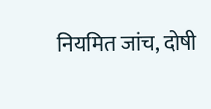नियमित जांच, दोषी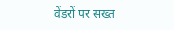वेंडरों पर सख्त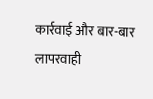कार्रवाई और बार-बार लापरवाही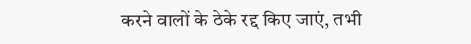करने वालों के ठेके रद्द किए जाएं, तभी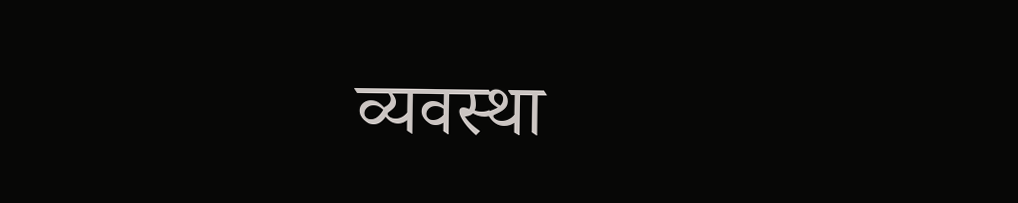व्यवस्था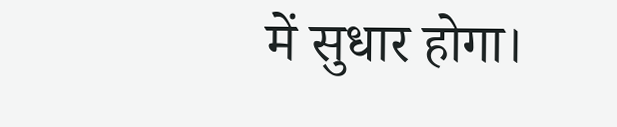में सुधार होगा।